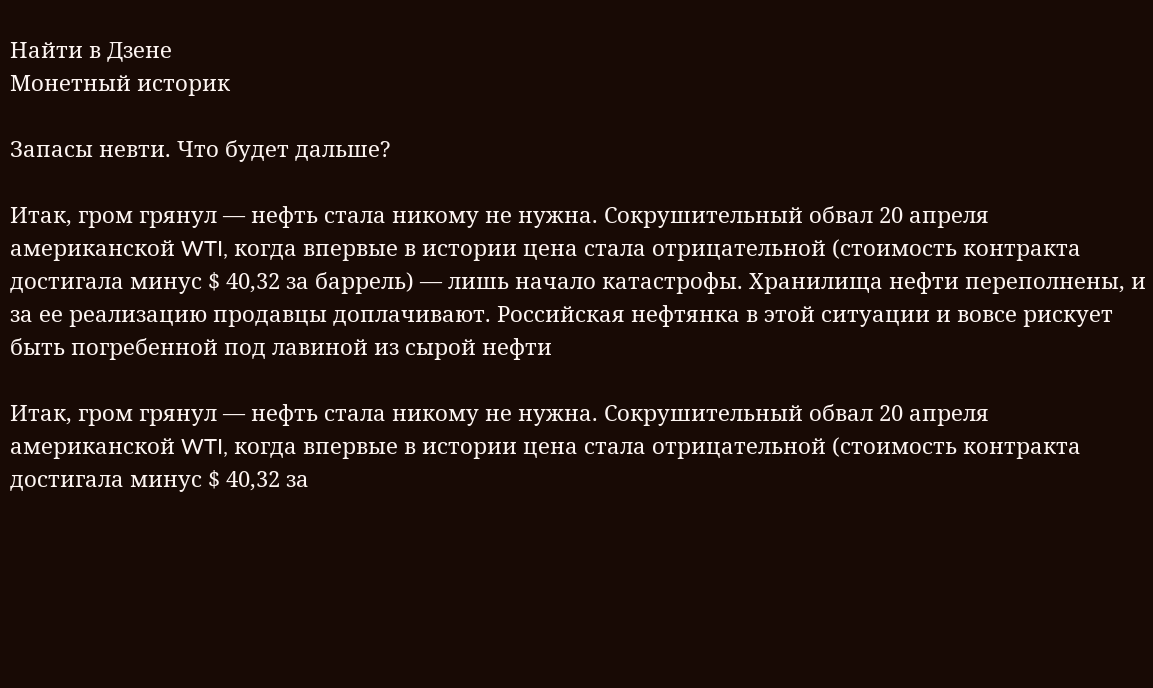Найти в Дзене
Монетный историк

Запасы невти. Что будет дальше?

Итак, гром грянул — нефть стала никому не нужна. Сокрушительный обвал 20 апреля американской WTI, когда впервые в истории цена стала отрицательной (стоимость контракта достигала минус $ 40,32 за баррель) — лишь начало катастрофы. Хранилища нефти переполнены, и за ее реализацию продавцы доплачивают. Российская нефтянка в этой ситуации и вовсе рискует быть погребенной под лавиной из сырой нефти

Итак, гром грянул — нефть стала никому не нужна. Сокрушительный обвал 20 апреля американской WTI, когда впервые в истории цена стала отрицательной (стоимость контракта достигала минус $ 40,32 за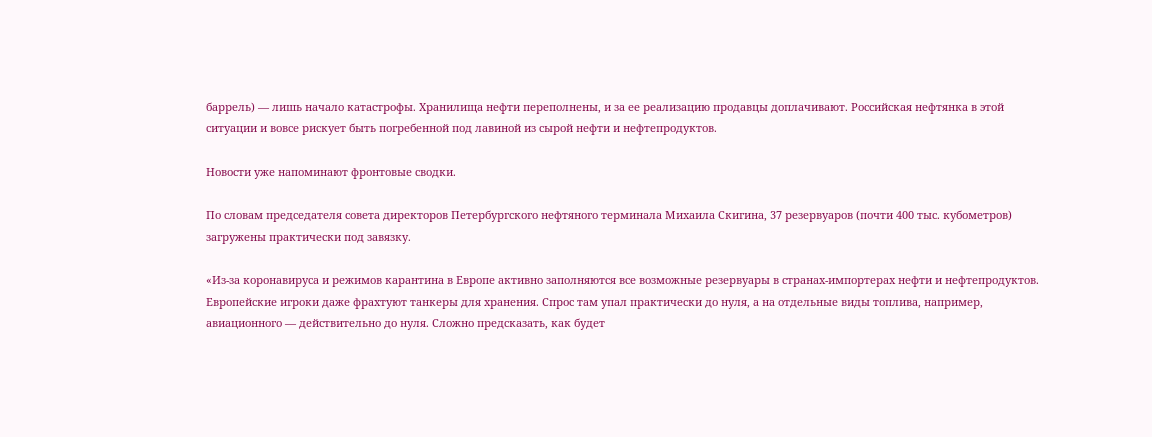баррель) — лишь начало катастрофы. Хранилища нефти переполнены, и за ее реализацию продавцы доплачивают. Российская нефтянка в этой ситуации и вовсе рискует быть погребенной под лавиной из сырой нефти и нефтепродуктов.

Новости уже напоминают фронтовые сводки.

По словам председателя совета директоров Петербургского нефтяного терминала Михаила Скигина, 37 резервуаров (почти 400 тыс. кубометров) загружены практически под завязку.

«Из-за коронавируса и режимов карантина в Европе активно заполняются все возможные резервуары в странах-импортерах нефти и нефтепродуктов. Европейские игроки даже фрахтуют танкеры для хранения. Спрос там упал практически до нуля, а на отдельные виды топлива, например, авиационного — действительно до нуля. Сложно предсказать, как будет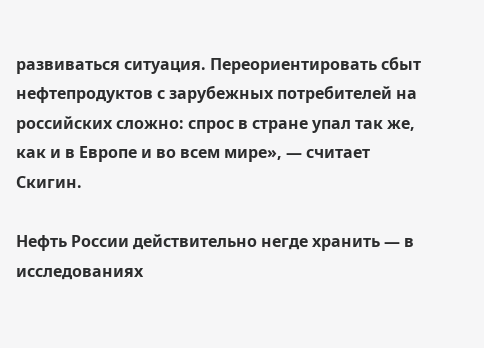развиваться ситуация. Переориентировать сбыт нефтепродуктов с зарубежных потребителей на российских сложно: спрос в стране упал так же, как и в Европе и во всем мире», — считает Скигин.

Нефть России действительно негде хранить — в исследованиях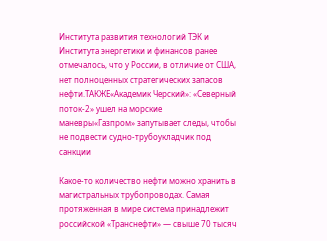Института развития технологий ТЭК и Института энергетики и финансов ранее отмечалось, что у России, в отличие от США, нет полноценных стратегических запасов нефти.ТАКЖЕ«Академик Черский»: «Северный поток-2» ушел на морские маневры«Газпром» запутывает следы, чтобы не подвести судно-трубоукладчик под санкции

Какое-то количество нефти можно хранить в магистральных трубопроводах. Самая протяженная в мире система принадлежит российской «Транснефти» — свыше 70 тысяч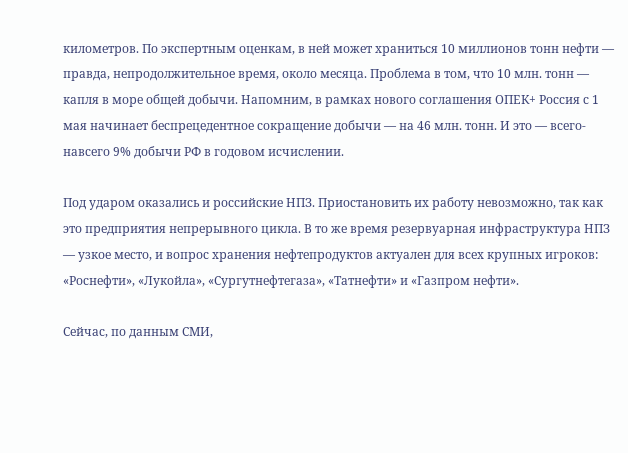километров. По экспертным оценкам, в ней может храниться 10 миллионов тонн нефти — правда, непродолжительное время, около месяца. Проблема в том, что 10 млн. тонн — капля в море общей добычи. Напомним, в рамках нового соглашения ОПЕК+ Россия с 1 мая начинает беспрецедентное сокращение добычи — на 46 млн. тонн. И это — всего-навсего 9% добычи РФ в годовом исчислении.

Под ударом оказались и российские НПЗ. Приостановить их работу невозможно, так как это предприятия непрерывного цикла. В то же время резервуарная инфраструктура НПЗ — узкое место, и вопрос хранения нефтепродуктов актуален для всех крупных игроков: «Роснефти», «Лукойла», «Сургутнефтегаза», «Татнефти» и «Газпром нефти».

Сейчас, по данным СМИ,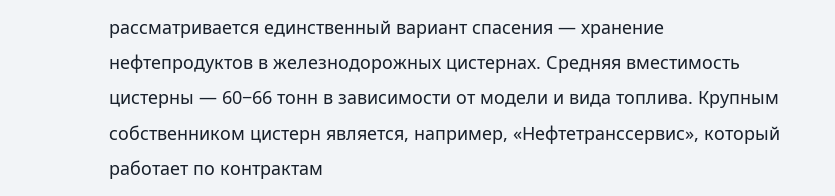рассматривается единственный вариант спасения — хранение нефтепродуктов в железнодорожных цистернах. Средняя вместимость цистерны — 60−66 тонн в зависимости от модели и вида топлива. Крупным собственником цистерн является, например, «Нефтетранссервис», который работает по контрактам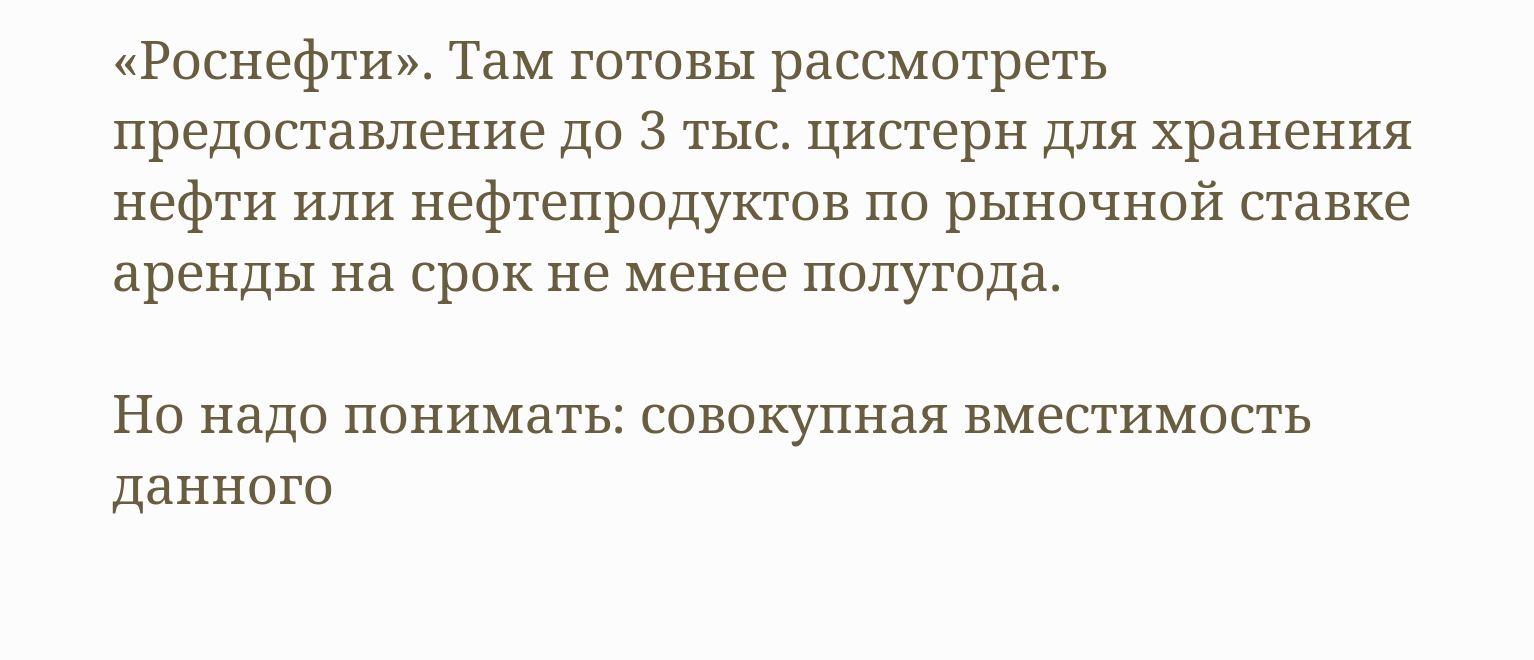«Роснефти». Там готовы рассмотреть предоставление до 3 тыс. цистерн для хранения нефти или нефтепродуктов по рыночной ставке аренды на срок не менее полугода.

Но надо понимать: совокупная вместимость данного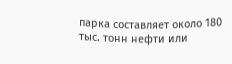парка составляет около 180 тыс. тонн нефти или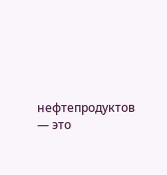нефтепродуктов — это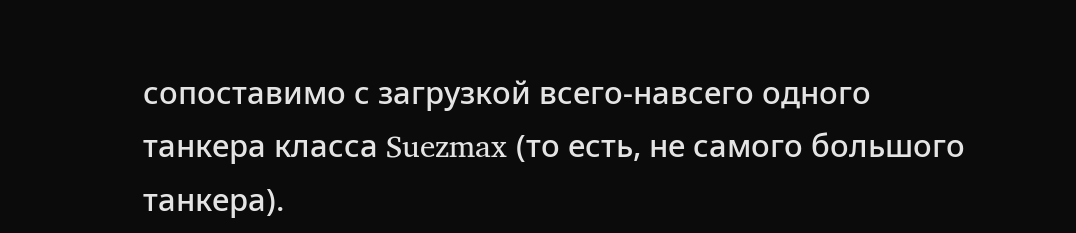сопоставимо с загрузкой всего-навсего одного танкера класса Suezmax (то есть, не самого большого танкера).